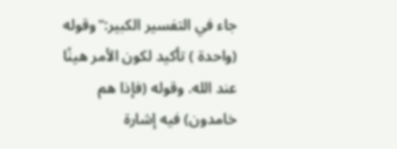جاء في التفسير الكبير:"وقوله (واحدة ) تأكيد لكون الأمر هينًا عند الله. وقوله (فإذا هم خامدون) فيه إشارة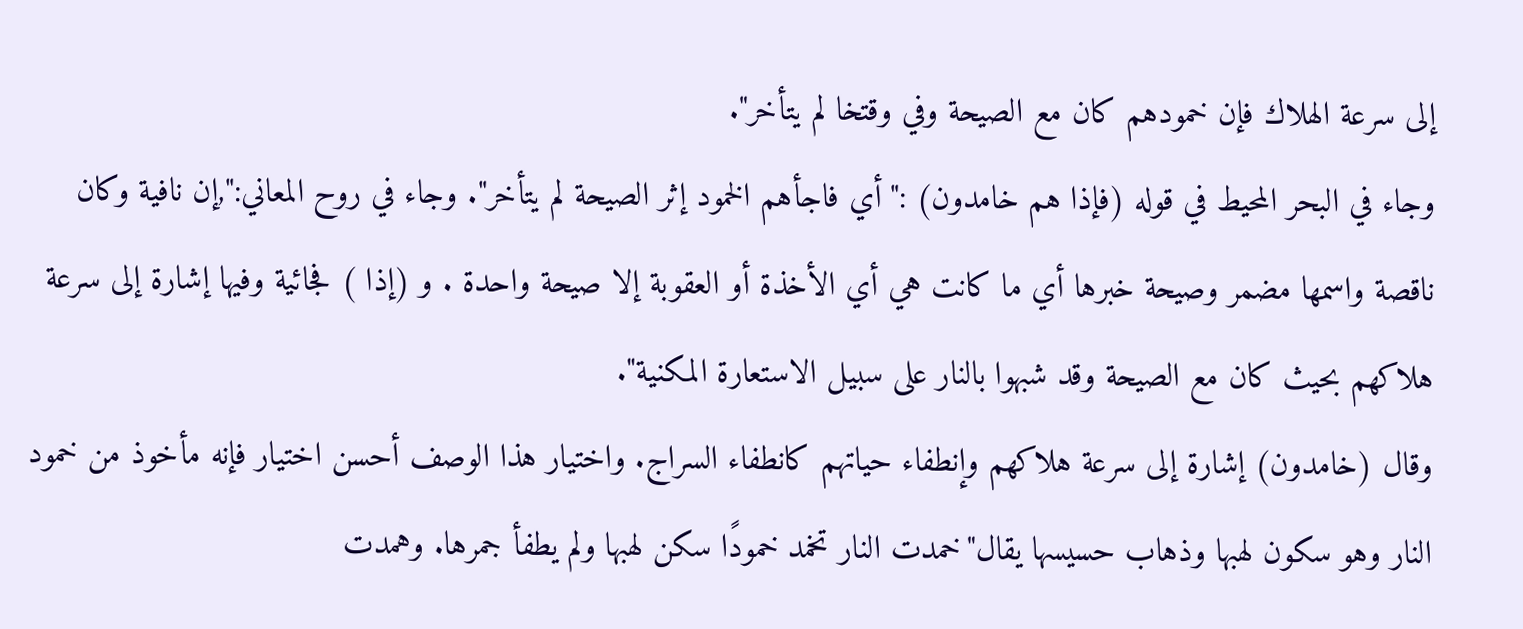إلى سرعة الهلاك فإن خمودهم كان مع الصيحة وفي وقتخا لم يتأخر".
وجاء في البحر المحيط في قوله (فإذا هم خامدون) :"أي فاجأهم الخمود إثر الصيحة لم يتأخر". وجاء في روح المعاني:",إن نافية وكان ناقصة واسمها مضمر وصيحة خبرها أي ما كانت هي أي الأخذة أو العقوبة إلا صيحة واحدة . و (إذا ) فجائية وفيها إشارة إلى سرعة هلاكهم بحيث كان مع الصيحة وقد شبهوا بالنار على سبيل الاستعارة المكنية".
وقال (خامدون) إشارة إلى سرعة هلاكهم وإنطفاء حياتهم كانطفاء السراج. واختيار هذا الوصف أحسن اختيار فإنه مأخوذ من خمود النار وهو سكون لهبها وذهاب حسيسها يقال"خمدت النار تخمد خمودًا سكن لهبها ولم يطفأ جمرها. وهمدت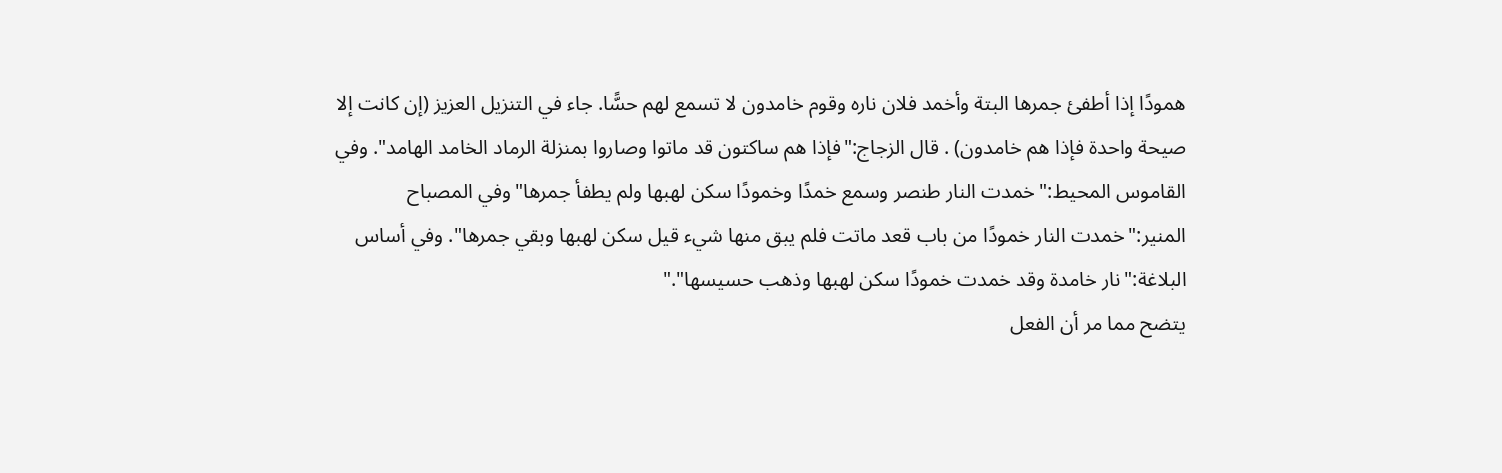همودًا إذا أطفئ جمرها البتة وأخمد فلان ناره وقوم خامدون لا تسمع لهم حسًّا. جاء في التنزيل العزيز (إن كانت إلا صيحة واحدة فإذا هم خامدون) . قال الزجاج:"فإذا هم ساكتون قد ماتوا وصاروا بمنزلة الرماد الخامد الهامد". وفي القاموس المحيط:"خمدت النار طنصر وسمع خمدًا وخمودًا سكن لهبها ولم يطفأ جمرها"وفي المصباح المنير:"خمدت النار خمودًا من باب قعد ماتت فلم يبق منها شيء قيل سكن لهبها وبقي جمرها". وفي أساس البلاغة:"نار خامدة وقد خمدت خمودًا سكن لهبها وذهب حسيسها"."
يتضح مما مر أن الفعل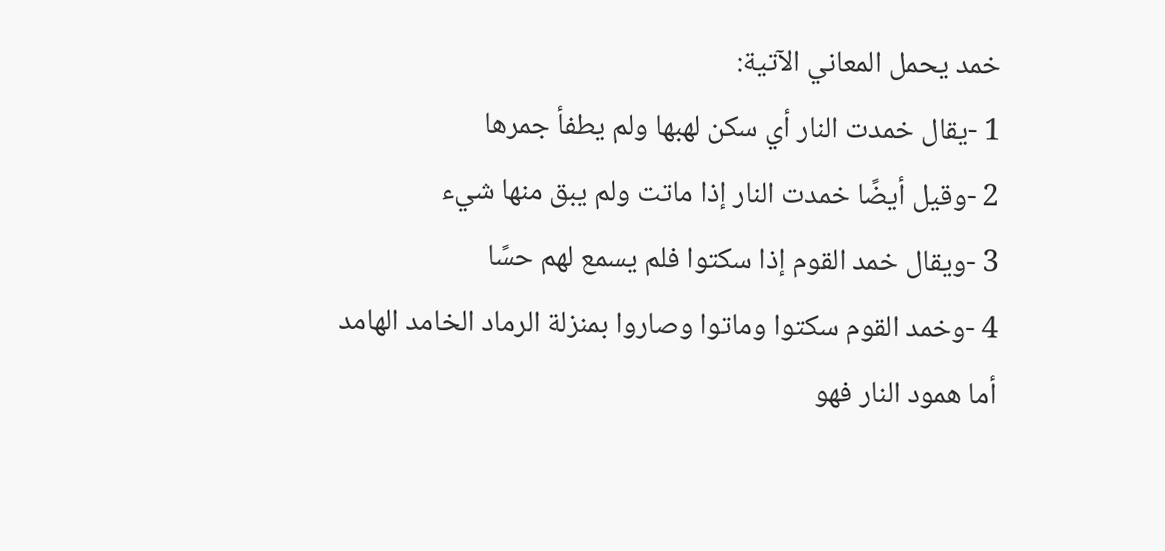خمد يحمل المعاني الآتية:
1 -يقال خمدت النار أي سكن لهبها ولم يطفأ جمرها
2 -وقيل أيضًا خمدت النار إذا ماتت ولم يبق منها شيء
3 -ويقال خمد القوم إذا سكتوا فلم يسمع لهم حسًا
4 -وخمد القوم سكتوا وماتوا وصاروا بمنزلة الرماد الخامد الهامد
أما همود النار فهو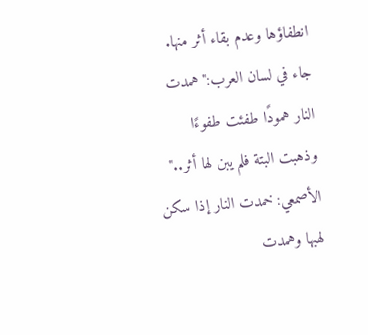انطفاؤها وعدم بقاء أثر منها.
جاء في لسان العرب:"همدت النار همودًا طفئت طفوءًا وذهبت البتة فلم يبن لها أثر.."
الأصمعي: خمدت النار إذا سكن لهبها وهمدت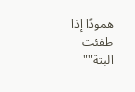همودًا إذا طفئت البتة""